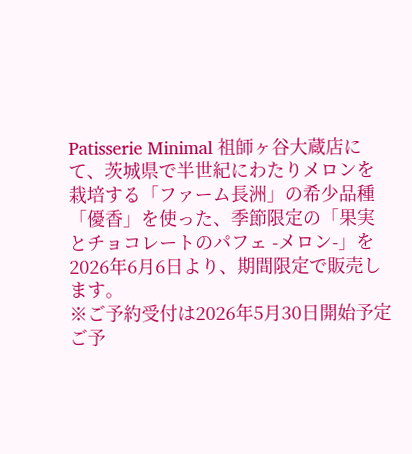Patisserie Minimal 祖師ヶ谷大蔵店にて、茨城県で半世紀にわたりメロンを栽培する「ファーム長洲」の希少品種「優香」を使った、季節限定の「果実とチョコレートのパフェ -メロン-」を2026年6月6日より、期間限定で販売します。
※ご予約受付は2026年5月30日開始予定
ご予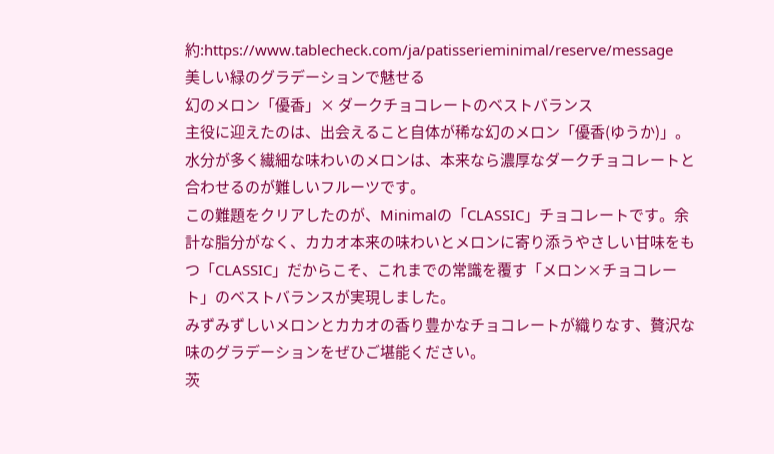約:https://www.tablecheck.com/ja/patisserieminimal/reserve/message
美しい緑のグラデーションで魅せる
幻のメロン「優香」× ダークチョコレートのベストバランス
主役に迎えたのは、出会えること自体が稀な幻のメロン「優香(ゆうか)」。水分が多く繊細な味わいのメロンは、本来なら濃厚なダークチョコレートと合わせるのが難しいフルーツです。
この難題をクリアしたのが、Minimalの「CLASSIC」チョコレートです。余計な脂分がなく、カカオ本来の味わいとメロンに寄り添うやさしい甘味をもつ「CLASSIC」だからこそ、これまでの常識を覆す「メロン×チョコレート」のベストバランスが実現しました。
みずみずしいメロンとカカオの香り豊かなチョコレートが織りなす、贅沢な味のグラデーションをぜひご堪能ください。
茨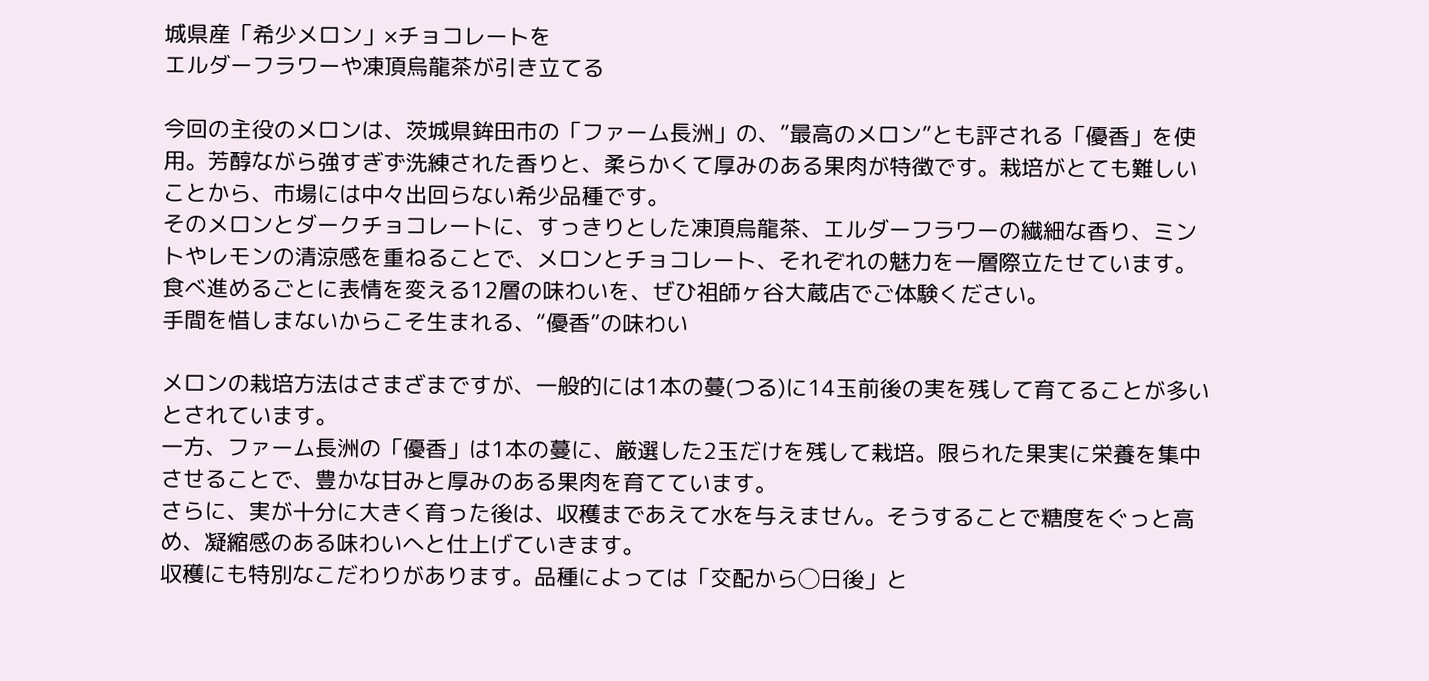城県産「希少メロン」×チョコレートを
エルダーフラワーや凍頂烏龍茶が引き立てる

今回の主役のメロンは、茨城県鉾田市の「ファーム長洲」の、”最高のメロン”とも評される「優香」を使用。芳醇ながら強すぎず洗練された香りと、柔らかくて厚みのある果肉が特徴です。栽培がとても難しいことから、市場には中々出回らない希少品種です。
そのメロンとダークチョコレートに、すっきりとした凍頂烏龍茶、エルダーフラワーの繊細な香り、ミントやレモンの清涼感を重ねることで、メロンとチョコレート、それぞれの魅力を一層際立たせています。
食べ進めるごとに表情を変える12層の味わいを、ぜひ祖師ヶ谷大蔵店でご体験ください。
手間を惜しまないからこそ生まれる、“優香”の味わい

メロンの栽培方法はさまざまですが、一般的には1本の蔓(つる)に14玉前後の実を残して育てることが多いとされています。
一方、ファーム長洲の「優香」は1本の蔓に、厳選した2玉だけを残して栽培。限られた果実に栄養を集中させることで、豊かな甘みと厚みのある果肉を育てています。
さらに、実が十分に大きく育った後は、収穫まであえて水を与えません。そうすることで糖度をぐっと高め、凝縮感のある味わいへと仕上げていきます。
収穫にも特別なこだわりがあります。品種によっては「交配から◯日後」と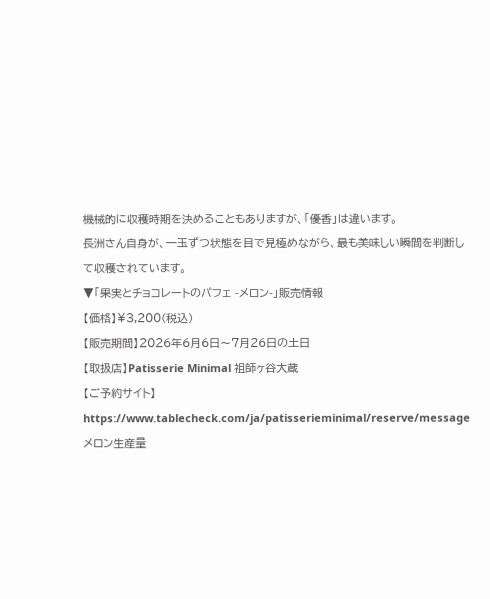機械的に収穫時期を決めることもありますが、「優香」は違います。
長洲さん自身が、一玉ずつ状態を目で見極めながら、最も美味しい瞬間を判断して収穫されています。
▼「果実とチョコレートのパフェ -メロン-」販売情報
【価格】¥3,200(税込)
【販売期間】2026年6月6日〜7月26日の土日
【取扱店】Patisserie Minimal 祖師ヶ谷大蔵
【ご予約サイト】https://www.tablecheck.com/ja/patisserieminimal/reserve/message
メロン生産量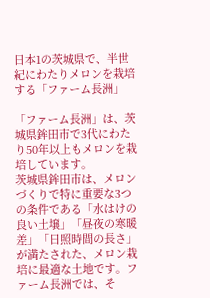日本1の茨城県で、半世紀にわたりメロンを栽培する「ファーム長洲」

「ファーム長洲」は、茨城県鉾田市で3代にわたり50年以上もメロンを栽培しています。
茨城県鉾田市は、メロンづくりで特に重要な3つの条件である「水はけの良い土壌」「昼夜の寒暖差」「日照時間の長さ」が満たされた、メロン栽培に最適な土地です。ファーム長洲では、そ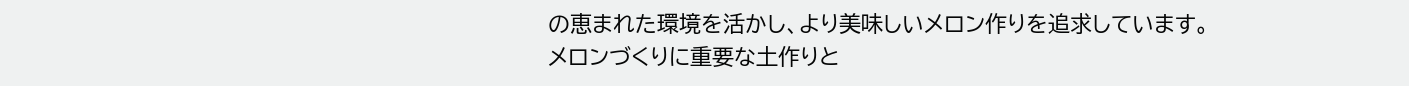の恵まれた環境を活かし、より美味しいメロン作りを追求しています。
メロンづくりに重要な土作りと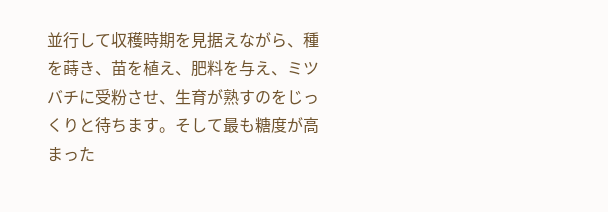並行して収穫時期を見据えながら、種を蒔き、苗を植え、肥料を与え、ミツバチに受粉させ、生育が熟すのをじっくりと待ちます。そして最も糖度が高まった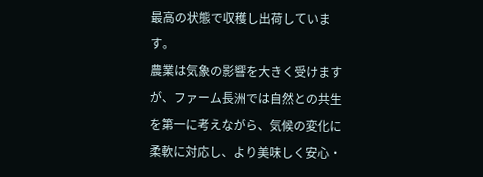最高の状態で収穫し出荷しています。
農業は気象の影響を大きく受けますが、ファーム長洲では自然との共生を第一に考えながら、気候の変化に柔軟に対応し、より美味しく安心・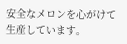安全なメロンを心がけて生産しています。